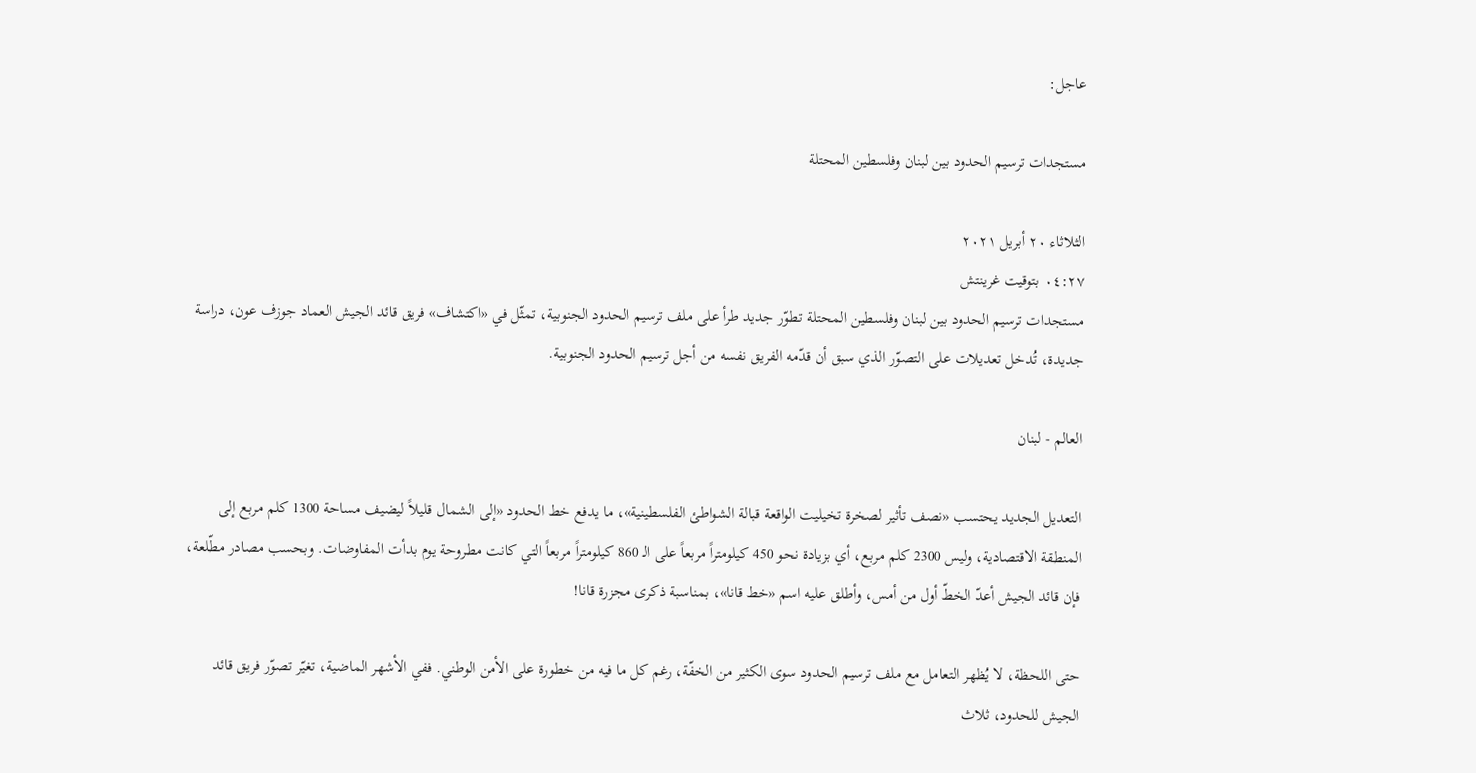عاجل:

مستجدات ترسيم الحدود بين لبنان وفلسطين المحتلة

الثلاثاء ٢٠ أبريل ٢٠٢١
٠٤:٢٧ بتوقيت غرينتش
مستجدات ترسيم الحدود بين لبنان وفلسطين المحتلة تطوّر جديد طرأ على ملف ترسيم الحدود الجنوبية، تمثّل في «اكتشاف» فريق قائد الجيش العماد جوزف عون، دراسة جديدة، تُدخل تعديلات على التصوّر الذي سبق أن قدّمه الفريق نفسه من أجل ترسيم الحدود الجنوبية.

العالم - لبنان

التعديل الجديد يحتسب «نصف تأثير لصخرة تخيليت الواقعة قبالة الشواطئ الفلسطينية»، ما يدفع خط الحدود «إلى الشمال قليلاً ليضيف مساحة 1300 كلم مربع إلى المنطقة الاقتصادية، وليس 2300 كلم مربع، أي بزيادة نحو 450 كيلومتراً مربعاً على الـ 860 كيلومتراً مربعاً التي كانت مطروحة يوم بدأت المفاوضات. وبحسب مصادر مطّلعة، فإن قائد الجيش أعدّ الخطّ أول من أمس، وأطلق عليه اسم «خط قانا»، بمناسبة ذكرى مجزرة قانا!

حتى اللحظة، لا يُظهر التعامل مع ملف ترسيم الحدود سوى الكثير من الخفّة، رغم كل ما فيه من خطورة على الأمن الوطني. ففي الأشهر الماضية، تغيّر تصوّر فريق قائد الجيش للحدود، ثلاث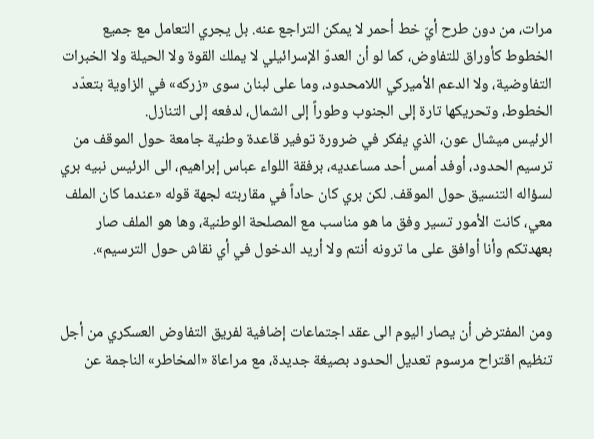مرات، من دون طرح أيّ خط أحمر لا يمكن التراجع عنه. بل يجري التعامل مع جميع الخطوط كأوراق للتفاوض، كما لو أن العدوّ الإسرائيلي لا يملك القوة ولا الحيلة ولا الخبرات التفاوضية، ولا الدعم الأميركي اللامحدود، وما على لبنان سوى «زركه» في الزاوية بتعدّد الخطوط، وتحريكها تارة إلى الجنوب وطوراً إلى الشمال، لدفعه إلى التنازل.
الرئيس ميشال عون، الذي يفكر في ضرورة توفير قاعدة وطنية جامعة حول الموقف من ترسيم الحدود، أوفد أمس أحد مساعديه، برفقة اللواء عباس إبراهيم، الى الرئيس نبيه بري لسؤاله التنسيق حول الموقف. لكن بري كان حاداً في مقاربته لجهة قوله «عندما كان الملف معي، كانت الأمور تسير وفق ما هو مناسب مع المصلحة الوطنية، وها هو الملف صار بعهدتكم وأنا أوافق على ما ترونه أنتم ولا أريد الدخول في أي نقاش حول الترسيم».


ومن المفترض أن يصار اليوم الى عقد اجتماعات إضافية لفريق التفاوض العسكري من أجل تنظيم اقتراح مرسوم تعديل الحدود بصيغة جديدة، مع مراعاة «المخاطر» الناجمة عن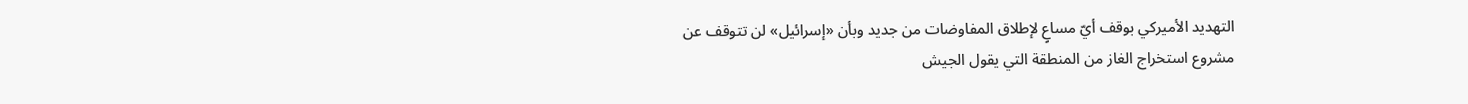التهديد الأميركي بوقف أيّ مساعٍ لإطلاق المفاوضات من جديد وبأن «إسرائيل» لن تتوقف عن مشروع استخراج الغاز من المنطقة التي يقول الجيش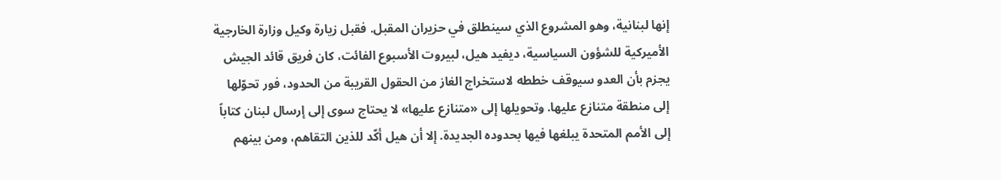إنها لبنانية، وهو المشروع الذي سينطلق في حزيران المقبل. فقبل زيارة وكيل وزارة الخارجية الأميركية للشؤون السياسية، ديفيد هيل، لبيروت الأسبوع الفائت، كان فريق قائد الجيش يجزم بأن العدو سيوقف خططه لاستخراج الغاز من الحقول القريبة من الحدود، فور تحوّلها إلى منطقة متنازع عليها. وتحويلها إلى «متنازع عليها» لا يحتاج سوى إلى إرسال لبنان كتاباً إلى الأمم المتحدة يبلغها فيها بحدوده الجديدة. إلا أن هيل أكّد للذين التقاهم، ومن بينهم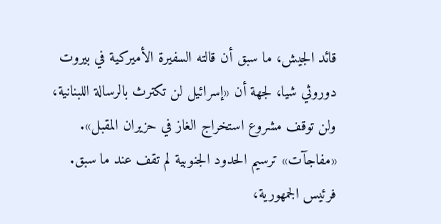قائد الجيش، ما سبق أن قالته السفيرة الأميركية في بيروت دوروثي شيا، لجهة أن «إسرائيل لن تكترث بالرسالة اللبنانية، ولن توقف مشروع استخراج الغاز في حزيران المقبل».
«مفاجآت» ترسيم الحدود الجنوبية لم تقف عند ما سبق. فرئيس الجمهورية،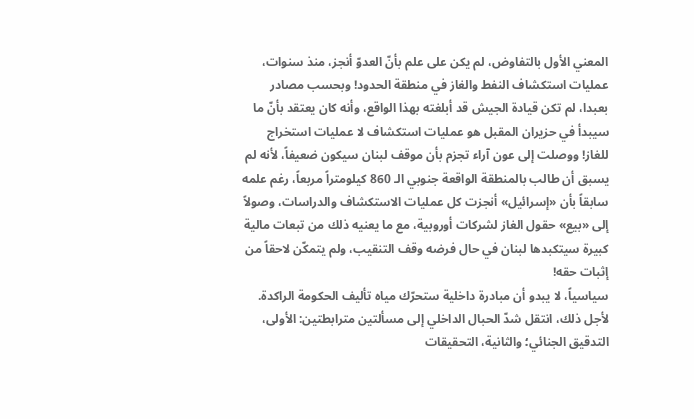المعني الأول بالتفاوض، لم يكن على علم بأنّ العدوّ أنجز، منذ سنوات، عمليات استكشاف النفط والغاز في منطقة الحدود! وبحسب مصادر بعبدا، لم تكن قيادة الجيش قد أبلغته بهذا الواقع، وأنه كان يعتقد بأنّ ما سيبدأ في حزيران المقبل هو عمليات استكشاف لا عمليات استخراج للغاز! ووصلت إلى عون آراء تجزم بأن موقف لبنان سيكون ضعيفاً، لأنه لم يسبق أن طالب بالمنطقة الواقعة جنوبي الـ 860 كيلومتراً مربعاً، رغم علمه سابقاً بأن «إسرائيل» أنجزت كل عمليات الاستكشاف والدراسات، وصولاً إلى «بيع» حقول الغاز لشركات أوروبية، مع ما يعنيه ذلك من تبعات مالية كبيرة سيتكبدها لبنان في حال فرضه وقف التنقيب، ولم يتمكّن لاحقاً من إثبات حقه!
سياسياً، لا يبدو أن مبادرة داخلية ستحرّك مياه تأليف الحكومة الراكدة. لأجل ذلك، انتقل شدّ الحبال الداخلي إلى مسألتين مترابطتين: الأولى، التدقيق الجنائي؛ والثانية، التحقيقات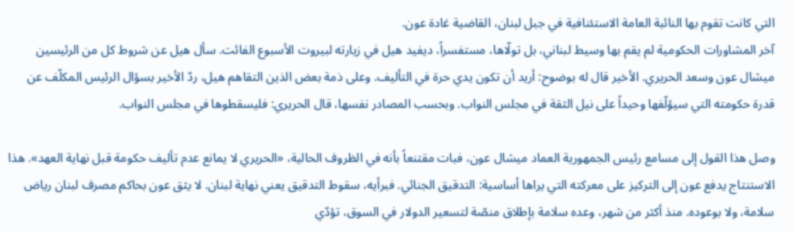التي كانت تقوم بها النائبة العامة الاستئنافية في جبل لبنان، القاضية غادة عون.
آخر المشاورات الحكومية لم يقم بها وسيط لبناني، بل تولّاها، مستفسراً، ديفيد هيل في زيارته لبيروت الأسبوع الفائت. سأل هيل عن شروط كل من الرئيسين ميشال عون وسعد الحريري. الأخير قال له بوضوح: أريد أن تكون يدي حرة في التأليف. وعلى ذمة بعض الذين التقاهم هيل، ردّ الأخير بسؤال الرئيس المكلّف عن قدرة حكومته التي سيؤلّفها وحيداً على نيل الثقة في مجلس النواب. وبحسب المصادر نفسها، قال الحريري: فليسقطوها في مجلس النواب.

وصل هذا القول إلى مسامع رئيس الجمهورية العماد ميشال عون، فبات مقتنعاً بأنه في الظروف الحالية، «الحريري لا يمانع عدم تأليف حكومة قبل نهاية العهد». هذا الاستنتاج يدفع عون إلى التركيز على معركته التي يراها أساسية: التدقيق الجنائي. فبرأيه، سقوط التدقيق يعني نهاية لبنان. لا يثق عون بحاكم مصرف لبنان رياض سلامة، ولا بوعوده. منذ أكثر من شهر، وعده سلامة بإطلاق منصّة لتسعير الدولار في السوق، تؤدّي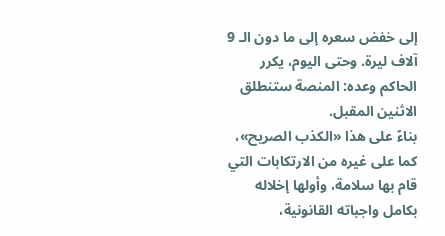إلى خفض سعره إلى ما دون الـ 9 آلاف ليرة. وحتى اليوم، يكرر الحاكم وعده: المنصة ستنطلق الاثنين المقبل.
بناءً على هذا «الكذب الصريح»، كما على غيره من الارتكابات التي قام بها سلامة، وأولها إخلاله بكامل واجباته القانونية،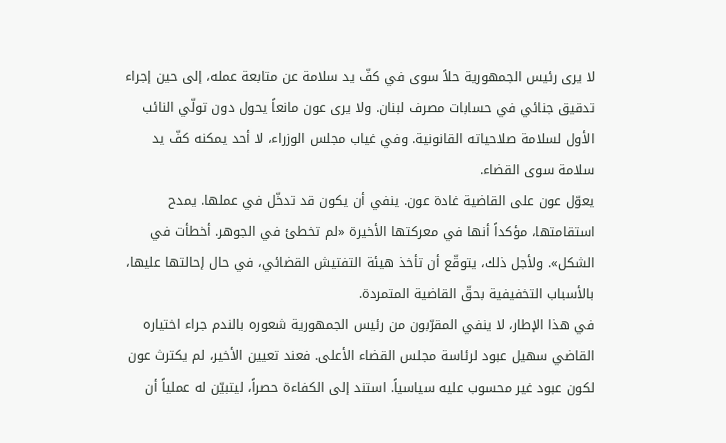لا يرى رئيس الجمهورية حلاً سوى في كفّ يد سلامة عن متابعة عمله، إلى حين إجراء تدقيق جنائي في حسابات مصرف لبنان. ولا يرى عون مانعاً يحول دون تولّي النائب الأول لسلامة صلاحياته القانونية. وفي غياب مجلس الوزراء، لا أحد يمكنه كفّ يد سلامة سوى القضاء.
يعوّل عون على القاضية غادة عون. ينفي أن يكون قد تدخّل في عملها. يمدح استقامتها، مؤكداً أنها في معركتها الأخيرة «لم تخطئ في الجوهر. أخطأت في الشكل». ولأجل ذلك، يتوقّع أن تأخذ هيئة التفتيش القضائي، في حال إحالتها عليها، بالأسباب التخفيفية بحقّ القاضية المتمردة.
في هذا الإطار، لا ينفي المقرّبون من رئيس الجمهورية شعوره بالندم جراء اختياره القاضي سهيل عبود لرئاسة مجلس القضاء الأعلى. فعند تعيين الأخير، لم يكترث عون لكون عبود غير محسوب عليه سياسياً. استند إلى الكفاءة حصراً، ليتبيّن له عملياً أن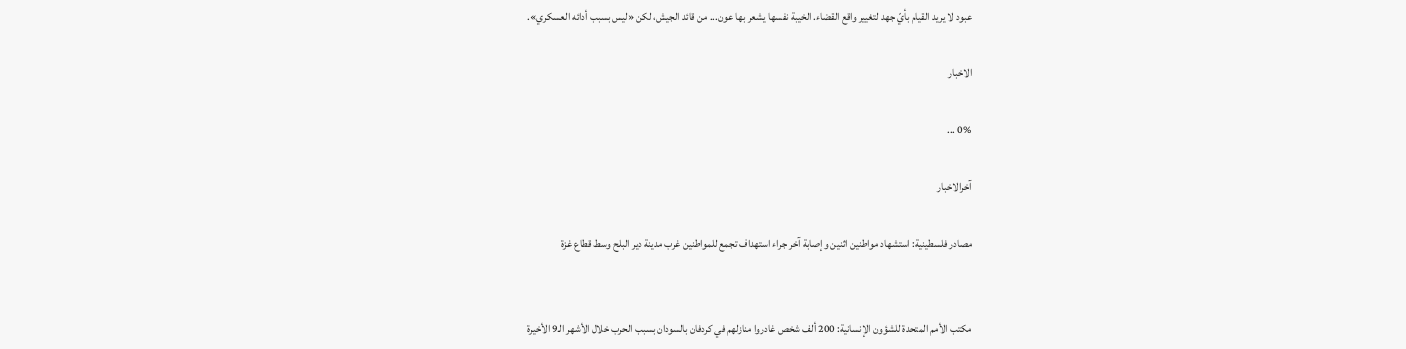عبود لا يريد القيام بأيّ جهد لتغيير واقع القضاء. الخيبة نفسها يشعر بها عون... من قائد الجيش، لكن «ليس بسبب أدائه العسكري».

الاخبار

0% ...

آخرالاخبار

مصادر فلسطينية: استشهاد مواطنين اثنين وإصابة آخر جراء استهداف تجمع للمواطنين غرب مدينة دير البلح وسط قطاع غزة


مكتب الأمم المتحدة للشؤون الإنسانية: 200 ألف شخص غادروا منازلهم في كردفان بالسودان بسبب الحرب خلال الأشهر الـ9 الأخيرة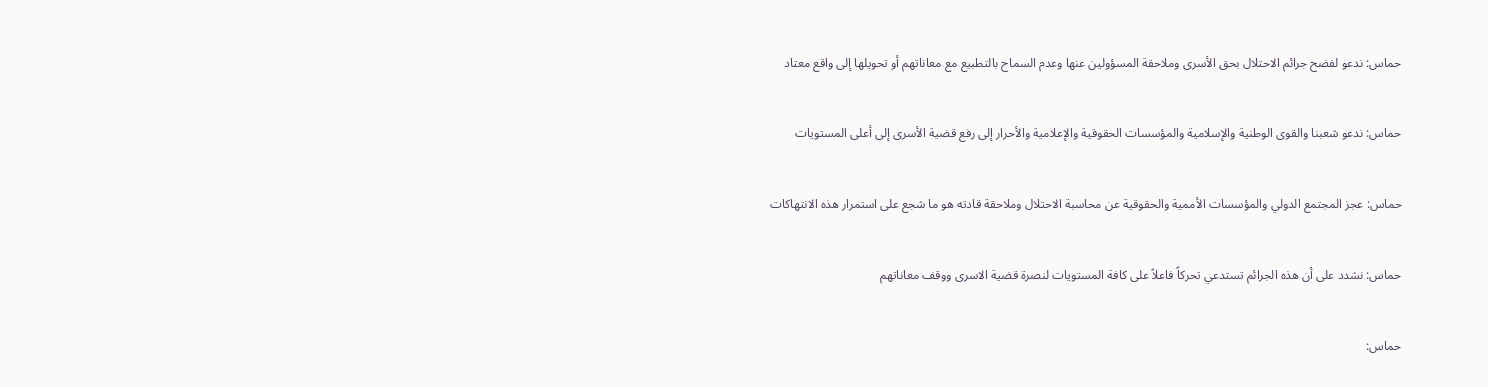حماس: ندعو لفضح جرائم الاحتلال بحق الأسرى وملاحقة المسؤولين عنها وعدم السماح بالتطبيع مع معاناتهم أو تحويلها إلى واقع معتاد


حماس: ندعو شعبنا والقوى الوطنية والإسلامية والمؤسسات الحقوقية والإعلامية والأحرار إلى رفع قضية الأسرى إلى أعلى المستويات


حماس: عجز المجتمع الدولي والمؤسسات الأممية والحقوقية عن محاسبة الاحتلال وملاحقة قادته هو ما شجع على استمرار هذه الانتهاكات


حماس: نشدد على أن هذه الجرائم تستدعي تحركاً فاعلاً على كافة المستويات لنصرة قضية الاسرى ووقف معاناتهم


حماس: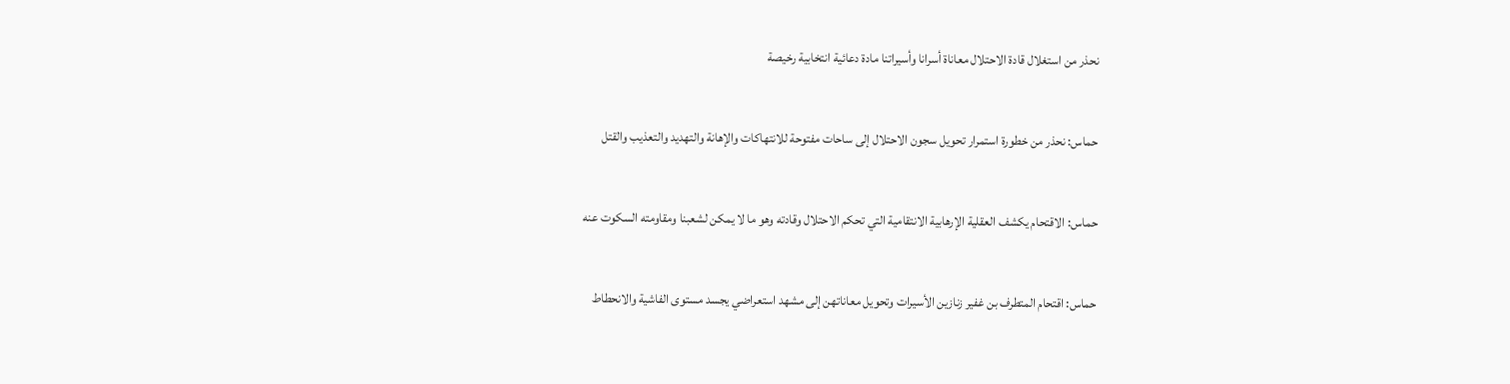نحذر من استغلال قادة الاحتلال معاناة أسرانا وأسيراتنا مادة دعائية انتخابية رخيصة


حماس: نحذر من خطورة استمرار تحويل سجون الاحتلال إلى ساحات مفتوحة للانتهاكات والإهانة والتهديد والتعذيب والقتل


حماس: الاقتحام يكشف العقلية الإرهابية الانتقامية التي تحكم الاحتلال وقادته وهو ما لا يمكن لشعبنا ومقاومته السكوت عنه


حماس: اقتحام المتطرف بن غفير زنازين الأسيرات وتحويل معاناتهن إلى مشهد استعراضي يجسد مستوى الفاشية والانحطاط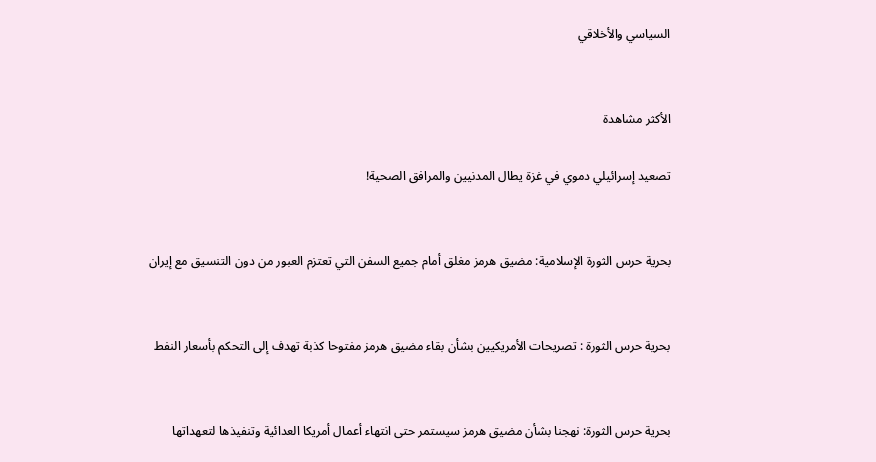السياسي والأخلاقي


الأكثر مشاهدة

تصعيد إسرائيلي دموي في غزة يطال المدنيين والمرافق الصحية!


بحرية حرس الثورة الإسلامية: مضيق هرمز مغلق أمام جميع السفن التي تعتزم العبور من دون التنسيق مع إيران


بحرية حرس الثورة : تصريحات الأمريكيين بشأن بقاء مضيق هرمز مفتوحا كذبة تهدف إلى التحكم بأسعار النفط


بحرية حرس الثورة: نهجنا بشأن مضيق هرمز سيستمر حتى انتهاء أعمال أمريكا العدائية وتنفيذها لتعهداتها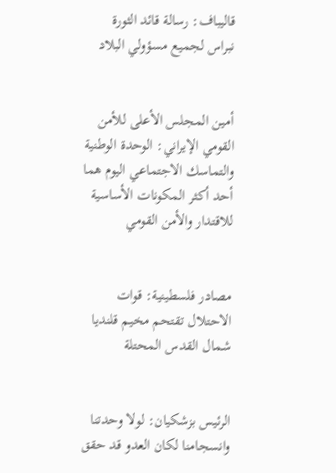قاليباف: رسالة قائد الثورة نبراس لجميع مسؤولي البلاد


أمين المجلس الأعلى للأمن القومي الإيراني: الوحدة الوطنية والتماسك الاجتماعي اليوم هما أحد أكثر المكونات الأساسية للاقتدار والأمن القومي


مصادر فلسطينية: قوات الاحتلال تقتحم مخيم قلنديا شمال القدس المحتلة


الرئيس بزشكيان: لولا وحدتنا وانسجامنا لكان العدو قد حقق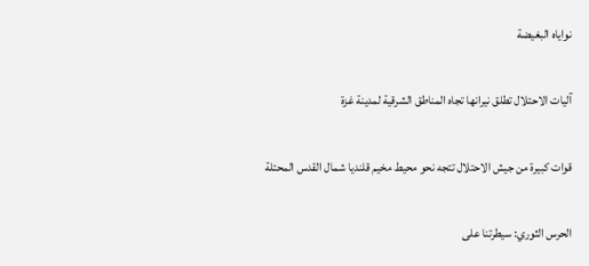نواياه البغيضة


آليات الاحتلال تطلق نيرانها تجاه المناطق الشرقية لمدينة غزة


قوات كبيرة من جيش الاحتلال تتجه نحو محيط مخيم قلنديا شمال القدس المحتلة


الحرس الثوري: سيطرتنا على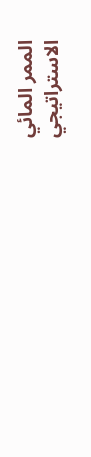الممر المائي الاستراتيجي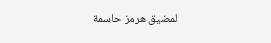لمضيق هرمز حاسمة